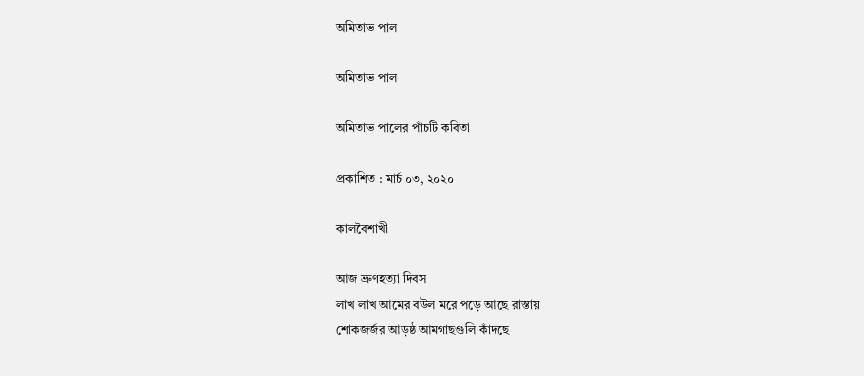অমিতাভ পাল

অমিতাভ পাল

অমিতাভ পালের পাঁচটি কবিতা

প্রকাশিত : মার্চ ০৩, ২০২০

কালবৈশাখী

আজ ভ্রুণহত্যা দিবস
লাখ লাখ আমের বউল মরে পড়ে আছে রাস্তায়
শোকজর্জর আড়ষ্ঠ আমগাছগুলি কাঁদছে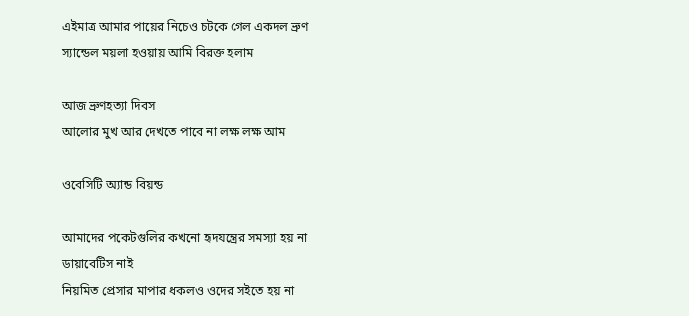এইমাত্র আমার পায়ের নিচেও চটকে গেল একদল ভ্রুণ
স্যান্ডেল ময়লা হওয়ায় আমি বিরক্ত হলাম

আজ ভ্রুণহত্যা দিবস
আলোর মুখ আর দেখতে পাবে না লক্ষ লক্ষ আম

ওবেসিটি অ্যান্ড বিয়ন্ড

আমাদের পকেটগুলির কখনো হৃদযন্ত্রের সমস্যা হয় না
ডায়াবেটিস নাই
নিয়মিত প্রেসার মাপার ধকলও ওদের সইতে হয় না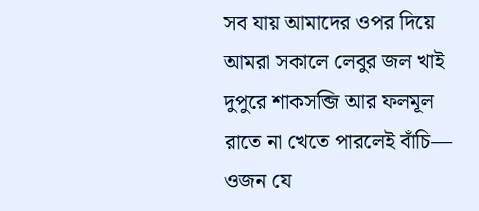সব যায় আমাদের ওপর দিয়ে
আমরা সকালে লেবুর জল খাই
দুপুরে শাকসব্জি আর ফলমূল
রাতে না খেতে পারলেই বাঁচি—
ওজন যে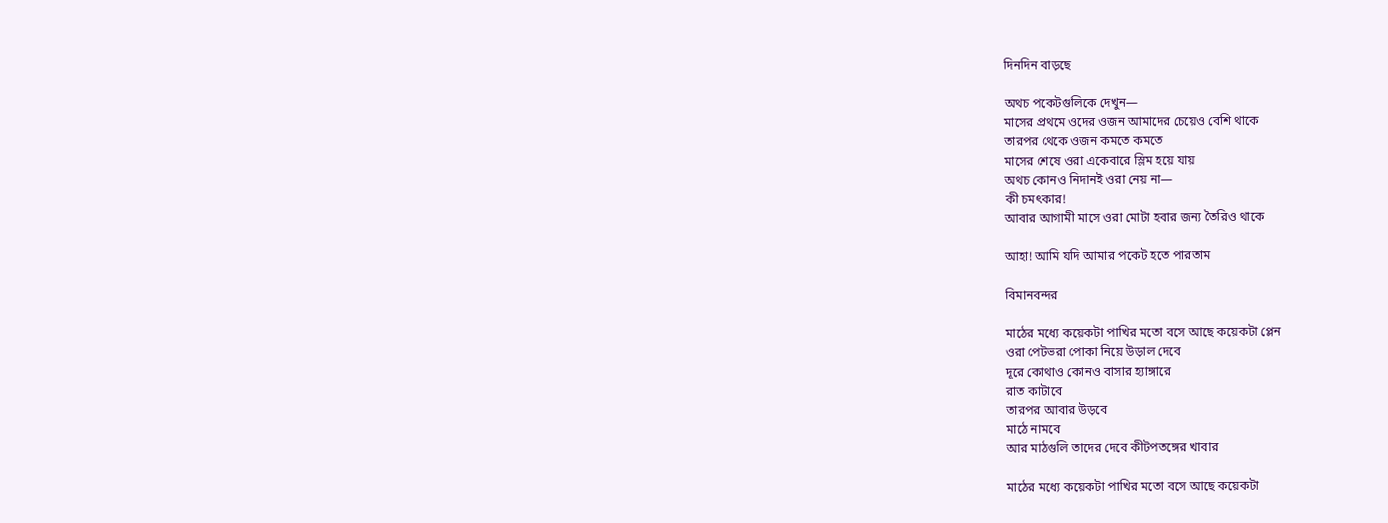দিনদিন বাড়ছে

অথচ পকেটগুলিকে দেখুন—
মাসের প্রথমে ওদের ওজন আমাদের চেয়েও বেশি থাকে
তারপর থেকে ওজন কমতে কমতে
মাসের শেষে ওরা একেবারে স্লিম হয়ে যায়
অথচ কোনও নিদানই ওরা নেয় না—
কী চমৎকার!
আবার আগামী মাসে ওরা মোটা হবার জন্য তৈরিও থাকে

আহা! আমি যদি আমার পকেট হতে পারতাম

বিমানবন্দর

মাঠের মধ্যে কয়েকটা পাখির মতো বসে আছে কয়েকটা প্লেন
ওরা পেটভরা পোকা নিয়ে উড়াল দেবে
দূরে কোথাও কোনও বাসার হ্যাঙ্গারে
রাত কাটাবে
তারপর আবার উড়বে
মাঠে নামবে
আর মাঠগুলি তাদের দেবে কীটপতঙ্গের খাবার

মাঠের মধ্যে কয়েকটা পাখির মতো বসে আছে কয়েকটা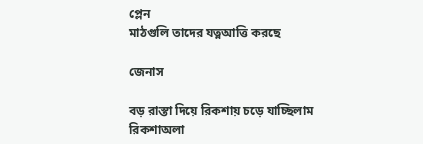প্লেন
মাঠগুলি তাদের যত্নআত্তি করছে

জেনাস

বড় রাস্তা দিয়ে রিকশায় চড়ে যাচ্ছিলাম
রিকশাঅলা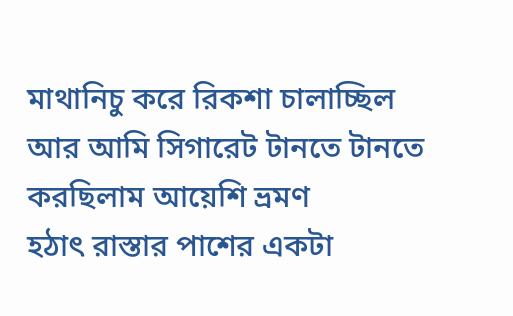মাথানিচু করে রিকশা চালাচ্ছিল
আর আমি সিগারেট টানতে টানতে
করছিলাম আয়েশি ভ্রমণ
হঠাৎ রাস্তার পাশের একটা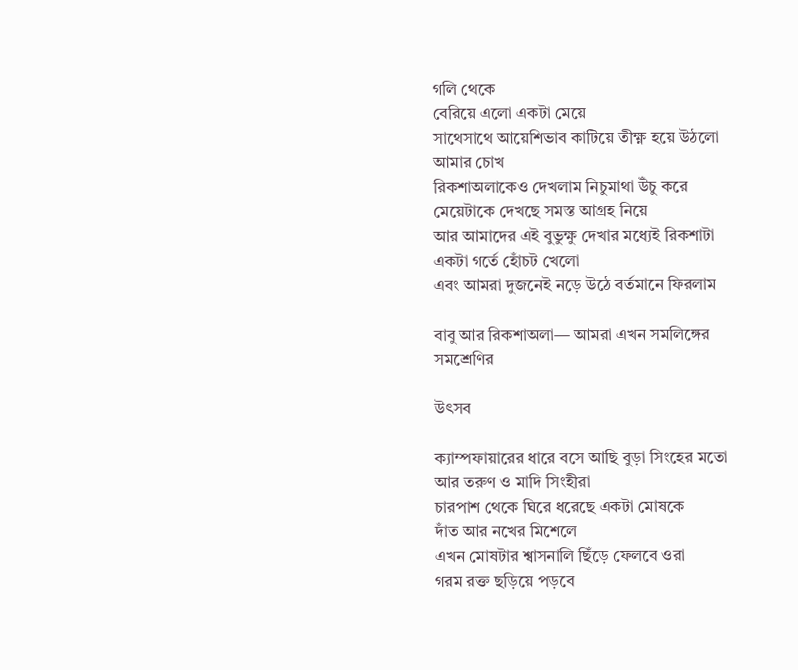গলি থেকে
বেরিয়ে এলো একটা মেয়ে
সাথেসাথে আয়েশিভাব কাটিয়ে তীক্ষ্ণ হয়ে উঠলো
আমার চোখ
রিকশাঅলাকেও দেখলাম নিচুমাথা উঁচু করে
মেয়েটাকে দেখছে সমস্ত আগ্রহ নিয়ে
আর আমাদের এই বুভুক্ষু দেখার মধ্যেই রিকশাটা
একটা গর্তে হোঁচট খেলো
এবং আমরা দুজনেই নড়ে উঠে বর্তমানে ফিরলাম

বাবু আর রিকশাঅলা— আমরা এখন সমলিঙ্গের
সমশ্রেণির

উৎসব

ক্যাম্পফায়ারের ধারে বসে আছি বুড়া সিংহের মতো
আর তরুণ ও মাদি সিংহীরা
চারপাশ থেকে ঘিরে ধরেছে একটা মোষকে
দাঁত আর নখের মিশেলে
এখন মোষটার শ্বাসনালি ছিঁড়ে ফেলবে ওরা
গরম রক্ত ছড়িয়ে পড়বে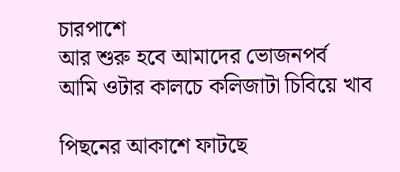চারপাশে
আর শুরু হবে আমাদের ভোজনপর্ব
আমি ওটার কালচে কলিজাটা চিবিয়ে খাব

পিছনের আকাশে ফাটছে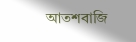আতশবাজি